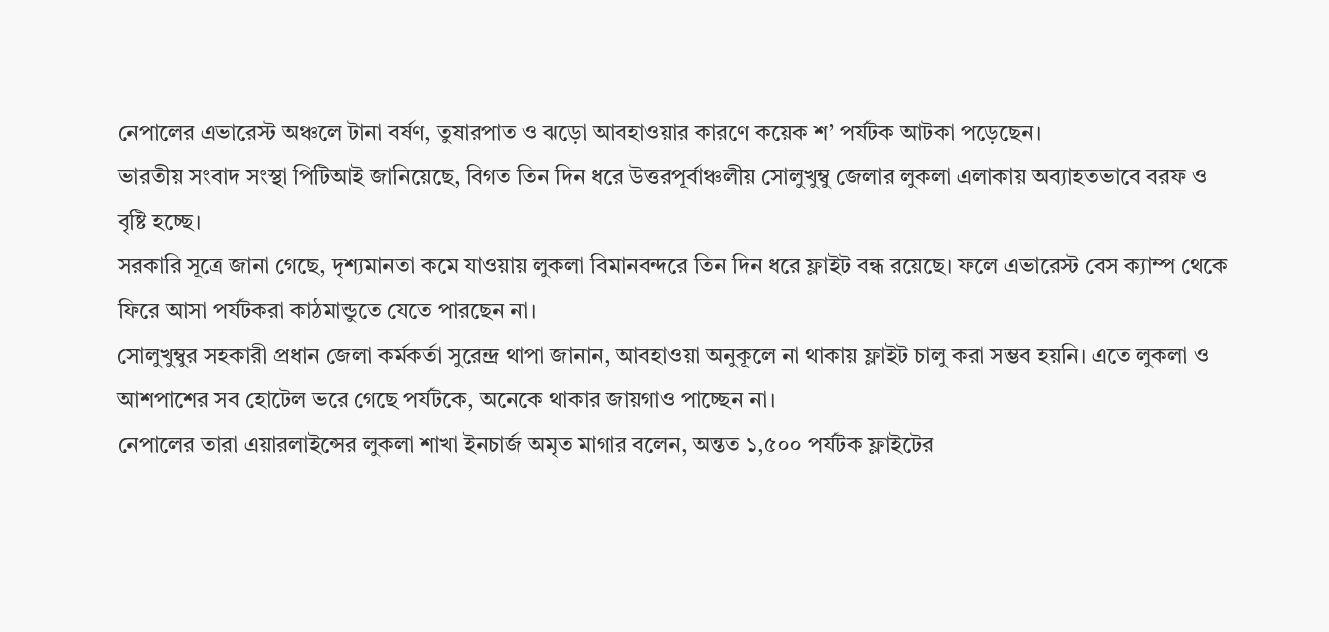নেপালের এভারেস্ট অঞ্চলে টানা বর্ষণ, তুষারপাত ও ঝড়ো আবহাওয়ার কারণে কয়েক শ’ পর্যটক আটকা পড়েছেন।
ভারতীয় সংবাদ সংস্থা পিটিআই জানিয়েছে, বিগত তিন দিন ধরে উত্তরপূর্বাঞ্চলীয় সোলুখুম্বু জেলার লুকলা এলাকায় অব্যাহতভাবে বরফ ও বৃষ্টি হচ্ছে।
সরকারি সূত্রে জানা গেছে, দৃশ্যমানতা কমে যাওয়ায় লুকলা বিমানবন্দরে তিন দিন ধরে ফ্লাইট বন্ধ রয়েছে। ফলে এভারেস্ট বেস ক্যাম্প থেকে ফিরে আসা পর্যটকরা কাঠমান্ডুতে যেতে পারছেন না।
সোলুখুম্বুর সহকারী প্রধান জেলা কর্মকর্তা সুরেন্দ্র থাপা জানান, আবহাওয়া অনুকূলে না থাকায় ফ্লাইট চালু করা সম্ভব হয়নি। এতে লুকলা ও আশপাশের সব হোটেল ভরে গেছে পর্যটকে, অনেকে থাকার জায়গাও পাচ্ছেন না।
নেপালের তারা এয়ারলাইন্সের লুকলা শাখা ইনচার্জ অমৃত মাগার বলেন, অন্তত ১,৫০০ পর্যটক ফ্লাইটের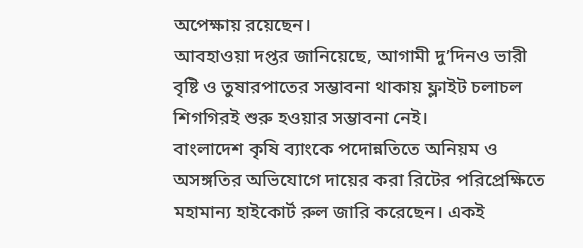অপেক্ষায় রয়েছেন।
আবহাওয়া দপ্তর জানিয়েছে, আগামী দু’দিনও ভারী বৃষ্টি ও তুষারপাতের সম্ভাবনা থাকায় ফ্লাইট চলাচল শিগগিরই শুরু হওয়ার সম্ভাবনা নেই।
বাংলাদেশ কৃষি ব্যাংকে পদোন্নতিতে অনিয়ম ও অসঙ্গতির অভিযোগে দায়ের করা রিটের পরিপ্রেক্ষিতে মহামান্য হাইকোর্ট রুল জারি করেছেন। একই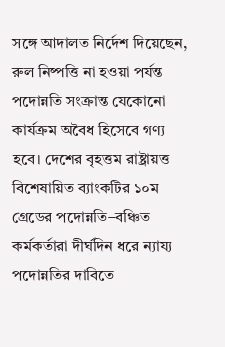সঙ্গে আদালত নির্দেশ দিয়েছেন, রুল নিষ্পত্তি না হওয়া পর্যন্ত পদোন্নতি সংক্রান্ত যেকোনো কার্যক্রম অবৈধ হিসেবে গণ্য হবে। দেশের বৃহত্তম রাষ্ট্রায়ত্ত বিশেষায়িত ব্যাংকটির ১০ম গ্রেডের পদোন্নতি–বঞ্চিত কর্মকর্তারা দীর্ঘদিন ধরে ন্যায্য পদোন্নতির দাবিতে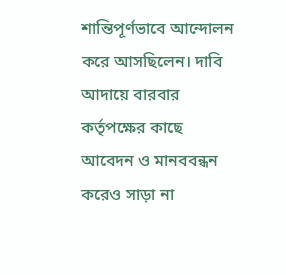শান্তিপূর্ণভাবে আন্দোলন করে আসছিলেন। দাবি আদায়ে বারবার কর্তৃপক্ষের কাছে আবেদন ও মানববন্ধন করেও সাড়া না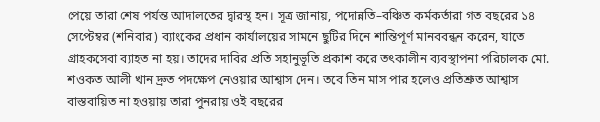পেয়ে তারা শেষ পর্যন্ত আদালতের দ্বারস্থ হন। সূত্র জানায়, পদোন্নতি–বঞ্চিত কর্মকর্তারা গত বছরের ১৪ সেপ্টেম্বর (শনিবার) ব্যাংকের প্রধান কার্যালয়ের সামনে ছুটির দিনে শান্তিপূর্ণ মানববন্ধন করেন, যাতে গ্রাহকসেবা ব্যাহত না হয়। তাদের দাবির প্রতি সহানুভূতি প্রকাশ করে তৎকালীন ব্যবস্থাপনা পরিচালক মো. শওকত আলী খান দ্রুত পদক্ষেপ নেওয়ার আশ্বাস দেন। তবে তিন মাস পার হলেও প্রতিশ্রুত আশ্বাস বাস্তবায়িত না হওয়ায় তারা পুনরায় ওই বছরের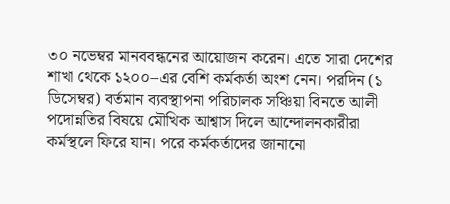৩০ নভেম্বর মানববন্ধনের আয়োজন করেন। এতে সারা দেশের শাখা থেকে ১২০০–এর বেশি কর্মকর্তা অংশ নেন। পরদিন (১ ডিসেম্বর) বর্তমান ব্যবস্থাপনা পরিচালক সঞ্চিয়া বিনতে আলী পদোন্নতির বিষয়ে মৌখিক আশ্বাস দিলে আন্দোলনকারীরা কর্মস্থলে ফিরে যান। পরে কর্মকর্তাদের জানানো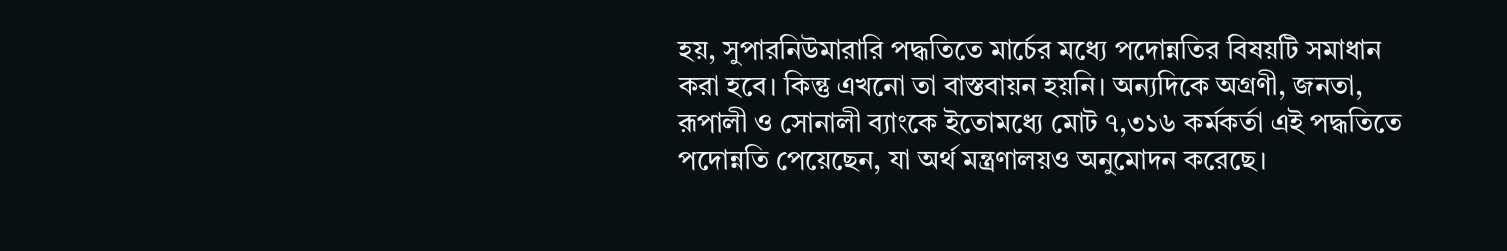হয়, সুপারনিউমারারি পদ্ধতিতে মার্চের মধ্যে পদোন্নতির বিষয়টি সমাধান করা হবে। কিন্তু এখনো তা বাস্তবায়ন হয়নি। অন্যদিকে অগ্রণী, জনতা, রূপালী ও সোনালী ব্যাংকে ইতোমধ্যে মোট ৭,৩১৬ কর্মকর্তা এই পদ্ধতিতে পদোন্নতি পেয়েছেন, যা অর্থ মন্ত্রণালয়ও অনুমোদন করেছে।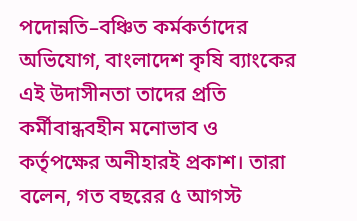পদোন্নতি–বঞ্চিত কর্মকর্তাদের অভিযোগ, বাংলাদেশ কৃষি ব্যাংকের এই উদাসীনতা তাদের প্রতি কর্মীবান্ধবহীন মনোভাব ও কর্তৃপক্ষের অনীহারই প্রকাশ। তারা বলেন, গত বছরের ৫ আগস্ট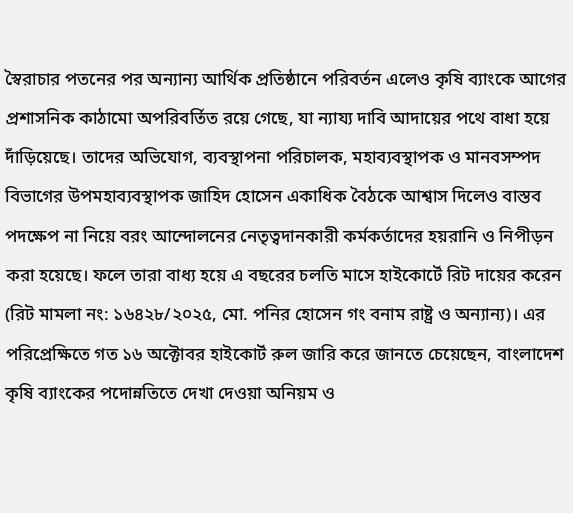স্বৈরাচার পতনের পর অন্যান্য আর্থিক প্রতিষ্ঠানে পরিবর্তন এলেও কৃষি ব্যাংকে আগের প্রশাসনিক কাঠামো অপরিবর্তিত রয়ে গেছে, যা ন্যায্য দাবি আদায়ের পথে বাধা হয়ে দাঁড়িয়েছে। তাদের অভিযোগ, ব্যবস্থাপনা পরিচালক, মহাব্যবস্থাপক ও মানবসম্পদ বিভাগের উপমহাব্যবস্থাপক জাহিদ হোসেন একাধিক বৈঠকে আশ্বাস দিলেও বাস্তব পদক্ষেপ না নিয়ে বরং আন্দোলনের নেতৃত্বদানকারী কর্মকর্তাদের হয়রানি ও নিপীড়ন করা হয়েছে। ফলে তারা বাধ্য হয়ে এ বছরের চলতি মাসে হাইকোর্টে রিট দায়ের করেন (রিট মামলা নং: ১৬৪২৮/২০২৫, মো. পনির হোসেন গং বনাম রাষ্ট্র ও অন্যান্য)। এর পরিপ্রেক্ষিতে গত ১৬ অক্টোবর হাইকোর্ট রুল জারি করে জানতে চেয়েছেন, বাংলাদেশ কৃষি ব্যাংকের পদোন্নতিতে দেখা দেওয়া অনিয়ম ও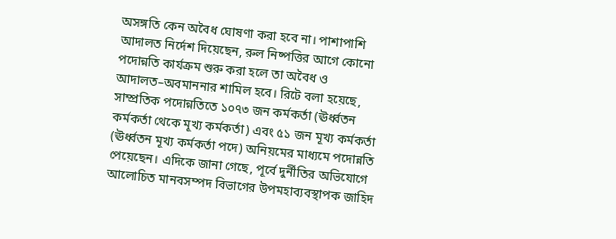অসঙ্গতি কেন অবৈধ ঘোষণা করা হবে না। পাশাপাশি আদালত নির্দেশ দিয়েছেন, রুল নিষ্পত্তির আগে কোনো পদোন্নতি কার্যক্রম শুরু করা হলে তা অবৈধ ও আদালত–অবমাননার শামিল হবে। রিটে বলা হয়েছে, সাম্প্রতিক পদোন্নতিতে ১০৭৩ জন কর্মকর্তা (ঊর্ধ্বতন কর্মকর্তা থেকে মূখ্য কর্মকর্তা) এবং ৫১ জন মূখ্য কর্মকর্তা (ঊর্ধ্বতন মূখ্য কর্মকর্তা পদে) অনিয়মের মাধ্যমে পদোন্নতি পেয়েছেন। এদিকে জানা গেছে, পূর্বে দুর্নীতির অভিযোগে আলোচিত মানবসম্পদ বিভাগের উপমহাব্যবস্থাপক জাহিদ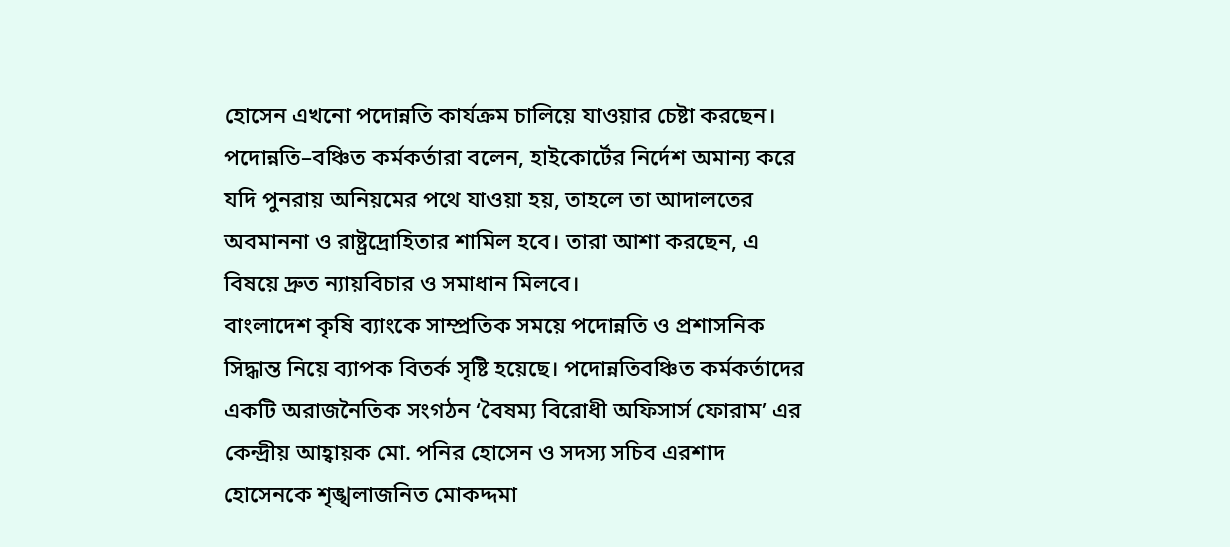হোসেন এখনো পদোন্নতি কার্যক্রম চালিয়ে যাওয়ার চেষ্টা করছেন। পদোন্নতি–বঞ্চিত কর্মকর্তারা বলেন, হাইকোর্টের নির্দেশ অমান্য করে যদি পুনরায় অনিয়মের পথে যাওয়া হয়, তাহলে তা আদালতের অবমাননা ও রাষ্ট্রদ্রোহিতার শামিল হবে। তারা আশা করছেন, এ বিষয়ে দ্রুত ন্যায়বিচার ও সমাধান মিলবে।
বাংলাদেশ কৃষি ব্যাংকে সাম্প্রতিক সময়ে পদোন্নতি ও প্রশাসনিক সিদ্ধান্ত নিয়ে ব্যাপক বিতর্ক সৃষ্টি হয়েছে। পদোন্নতিবঞ্চিত কর্মকর্তাদের একটি অরাজনৈতিক সংগঠন ‘বৈষম্য বিরোধী অফিসার্স ফোরাম’ এর কেন্দ্রীয় আহ্বায়ক মো. পনির হোসেন ও সদস্য সচিব এরশাদ হোসেনকে শৃঙ্খলাজনিত মোকদ্দমা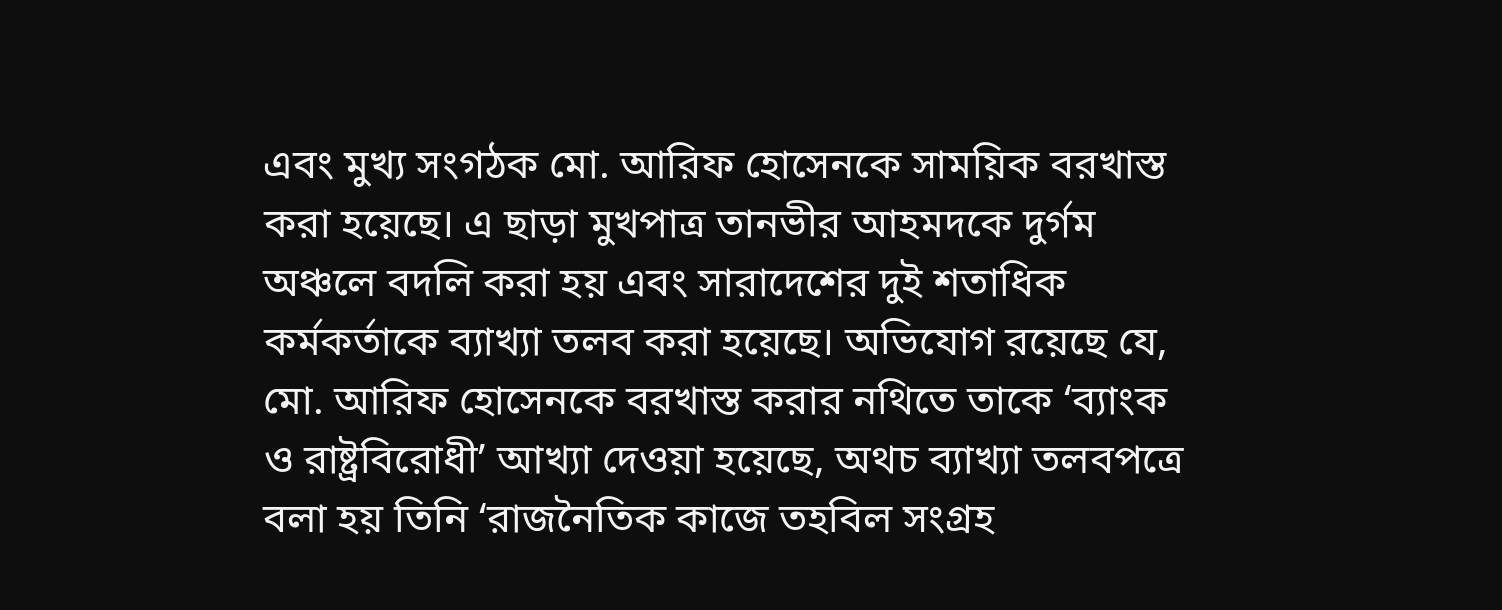এবং মুখ্য সংগঠক মো. আরিফ হোসেনকে সাময়িক বরখাস্ত করা হয়েছে। এ ছাড়া মুখপাত্র তানভীর আহমদকে দুর্গম অঞ্চলে বদলি করা হয় এবং সারাদেশের দুই শতাধিক কর্মকর্তাকে ব্যাখ্যা তলব করা হয়েছে। অভিযোগ রয়েছে যে, মো. আরিফ হোসেনকে বরখাস্ত করার নথিতে তাকে ‘ব্যাংক ও রাষ্ট্রবিরোধী’ আখ্যা দেওয়া হয়েছে, অথচ ব্যাখ্যা তলবপত্রে বলা হয় তিনি ‘রাজনৈতিক কাজে তহবিল সংগ্রহ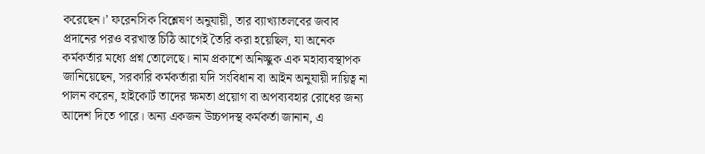করেছেন।’ ফরেনসিক বিশ্লেষণ অনুযায়ী, তার ব্যাখ্যাতলবের জবাব প্রদানের পরও বরখাস্ত চিঠি আগেই তৈরি করা হয়েছিল, যা অনেক কর্মকর্তার মধ্যে প্রশ্ন তোলেছে। নাম প্রকাশে অনিচ্ছুক এক মহাব্যবস্থাপক জানিয়েছেন, সরকারি কর্মকর্তারা যদি সংবিধান বা আইন অনুযায়ী দায়িত্ব না পালন করেন, হাইকোর্ট তাদের ক্ষমতা প্রয়োগ বা অপব্যবহার রোধের জন্য আদেশ দিতে পারে। অন্য একজন উচ্চপদস্থ কর্মকর্তা জানান, এ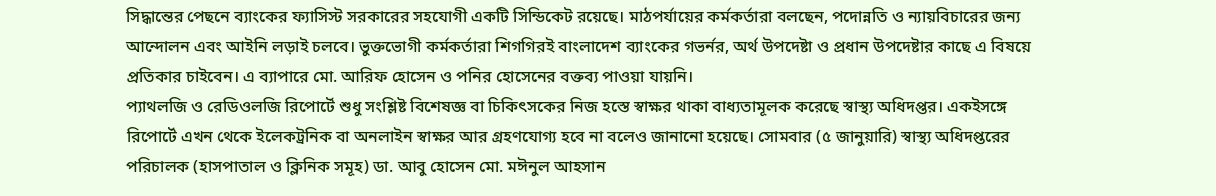সিদ্ধান্তের পেছনে ব্যাংকের ফ্যাসিস্ট সরকারের সহযোগী একটি সিন্ডিকেট রয়েছে। মাঠপর্যায়ের কর্মকর্তারা বলছেন, পদোন্নতি ও ন্যায়বিচারের জন্য আন্দোলন এবং আইনি লড়াই চলবে। ভুক্তভোগী কর্মকর্তারা শিগগিরই বাংলাদেশ ব্যাংকের গভর্নর, অর্থ উপদেষ্টা ও প্রধান উপদেষ্টার কাছে এ বিষয়ে প্রতিকার চাইবেন। এ ব্যাপারে মো. আরিফ হোসেন ও পনির হোসেনের বক্তব্য পাওয়া যায়নি।
প্যাথলজি ও রেডিওলজি রিপোর্টে শুধু সংশ্লিষ্ট বিশেষজ্ঞ বা চিকিৎসকের নিজ হস্তে স্বাক্ষর থাকা বাধ্যতামূলক করেছে স্বাস্থ্য অধিদপ্তর। একইসঙ্গে রিপোর্টে এখন থেকে ইলেকট্রনিক বা অনলাইন স্বাক্ষর আর গ্রহণযোগ্য হবে না বলেও জানানো হয়েছে। সোমবার (৫ জানুয়ারি) স্বাস্থ্য অধিদপ্তরের পরিচালক (হাসপাতাল ও ক্লিনিক সমূহ) ডা. আবু হোসেন মো. মঈনুল আহসান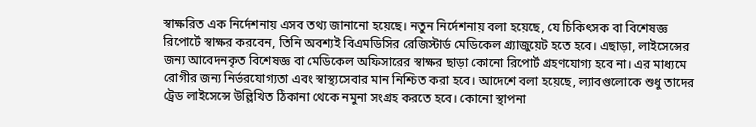স্বাক্ষরিত এক নির্দেশনায় এসব তথ্য জানানো হয়েছে। নতুন নির্দেশনায় বলা হয়েছে, যে চিকিৎসক বা বিশেষজ্ঞ রিপোর্টে স্বাক্ষর করবেন, তিনি অবশ্যই বিএমডিসির রেজিস্টার্ড মেডিকেল গ্র্যাজুয়েট হতে হবে। এছাড়া, লাইসেন্সের জন্য আবেদনকৃত বিশেষজ্ঞ বা মেডিকেল অফিসারের স্বাক্ষর ছাড়া কোনো রিপোর্ট গ্রহণযোগ্য হবে না। এর মাধ্যমে রোগীর জন্য নির্ভরযোগ্যতা এবং স্বাস্থ্যসেবার মান নিশ্চিত করা হবে। আদেশে বলা হয়েছে, ল্যাবগুলোকে শুধু তাদের ট্রেড লাইসেন্সে উল্লিখিত ঠিকানা থেকে নমুনা সংগ্রহ করতে হবে। কোনো স্থাপনা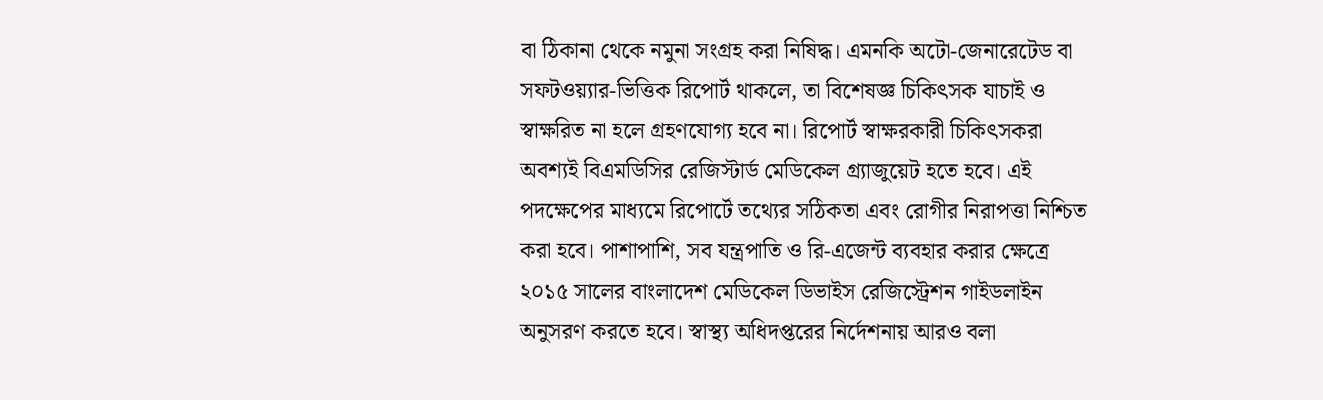বা ঠিকানা থেকে নমুনা সংগ্রহ করা নিষিদ্ধ। এমনকি অটো-জেনারেটেড বা সফটওয়্যার-ভিত্তিক রিপোর্ট থাকলে, তা বিশেষজ্ঞ চিকিৎসক যাচাই ও স্বাক্ষরিত না হলে গ্রহণযোগ্য হবে না। রিপোর্ট স্বাক্ষরকারী চিকিৎসকরা অবশ্যই বিএমডিসির রেজিস্টার্ড মেডিকেল গ্র্যাজুয়েট হতে হবে। এই পদক্ষেপের মাধ্যমে রিপোর্টে তথ্যের সঠিকতা এবং রোগীর নিরাপত্তা নিশ্চিত করা হবে। পাশাপাশি, সব যন্ত্রপাতি ও রি-এজেন্ট ব্যবহার করার ক্ষেত্রে ২০১৫ সালের বাংলাদেশ মেডিকেল ডিভাইস রেজিস্ট্রেশন গাইডলাইন অনুসরণ করতে হবে। স্বাস্থ্য অধিদপ্তরের নির্দেশনায় আরও বলা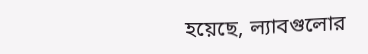হয়েছে, ল্যাবগুলোর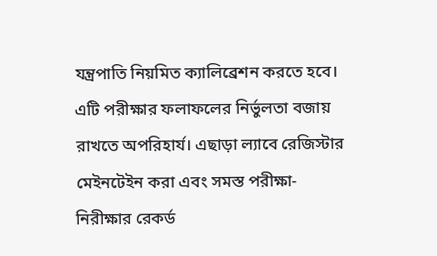যন্ত্রপাতি নিয়মিত ক্যালিব্রেশন করতে হবে। এটি পরীক্ষার ফলাফলের নির্ভুলতা বজায় রাখতে অপরিহার্য। এছাড়া ল্যাবে রেজিস্টার মেইনটেইন করা এবং সমস্ত পরীক্ষা-নিরীক্ষার রেকর্ড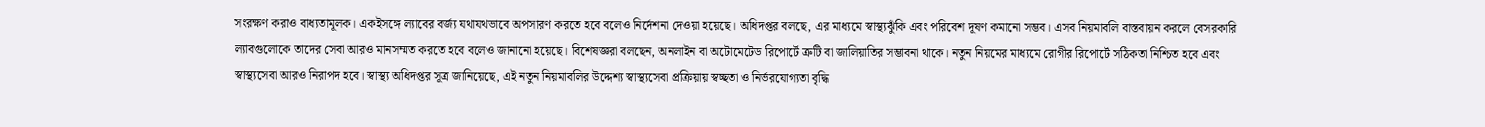সংরক্ষণ করাও বাধ্যতামূলক। একইসঙ্গে ল্যাবের বর্জ্য যথাযথভাবে অপসারণ করতে হবে বলেও নির্দেশনা দেওয়া হয়েছে। অধিদপ্তর বলছে, এর মাধ্যমে স্বাস্থ্যঝুঁকি এবং পরিবেশ দূষণ কমানো সম্ভব। এসব নিয়মাবলি বাস্তবায়ন করলে বেসরকারি ল্যাবগুলোকে তাদের সেবা আরও মানসম্মত করতে হবে বলেও জানানো হয়েছে। বিশেষজ্ঞরা বলছেন, অনলাইন বা অটোমেটেড রিপোর্টে ত্রুটি বা জালিয়াতির সম্ভাবনা থাকে। নতুন নিয়মের মাধ্যমে রোগীর রিপোর্টে সঠিকতা নিশ্চিত হবে এবং স্বাস্থ্যসেবা আরও নিরাপদ হবে। স্বাস্থ্য অধিদপ্তর সূত্র জানিয়েছে, এই নতুন নিয়মাবলির উদ্দেশ্য স্বাস্থ্যসেবা প্রক্রিয়ায় স্বচ্ছতা ও নির্ভরযোগ্যতা বৃদ্ধি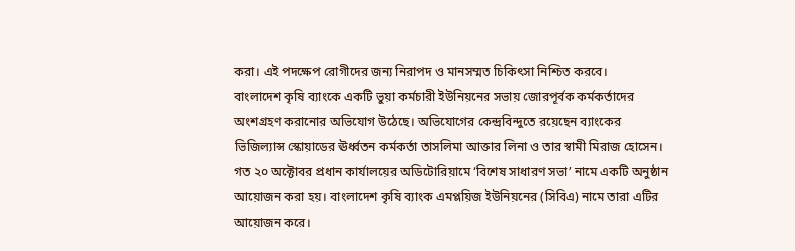করা। এই পদক্ষেপ রোগীদের জন্য নিরাপদ ও মানসম্মত চিকিৎসা নিশ্চিত করবে।
বাংলাদেশ কৃষি ব্যাংকে একটি ভুয়া কর্মচারী ইউনিয়নের সভায় জোরপূর্বক কর্মকর্তাদের অংশগ্রহণ করানোর অভিযোগ উঠেছে। অভিযোগের কেন্দ্রবিন্দুতে রয়েছেন ব্যাংকের ভিজিল্যান্স স্কোয়াডের ঊর্ধ্বতন কর্মকর্তা তাসলিমা আক্তার লিনা ও তার স্বামী মিরাজ হোসেন। গত ২০ অক্টোবর প্রধান কার্যালয়ের অডিটোরিয়ামে ‘বিশেষ সাধারণ সভা’ নামে একটি অনুষ্ঠান আয়োজন করা হয়। বাংলাদেশ কৃষি ব্যাংক এমপ্লয়িজ ইউনিয়নের (সিবিএ) নামে তারা এটির আয়োজন করে।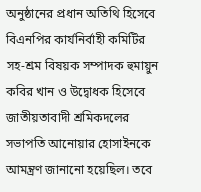অনুষ্ঠানের প্রধান অতিথি হিসেবে বিএনপির কার্যনির্বাহী কমিটির সহ-শ্রম বিষয়ক সম্পাদক হুমায়ুন কবির খান ও উদ্বোধক হিসেবে জাতীয়তাবাদী শ্রমিকদলের সভাপতি আনোয়ার হোসাইনকে আমন্ত্রণ জানানো হয়েছিল। তবে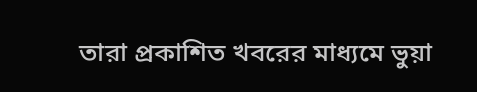তারা প্রকাশিত খবরের মাধ্যমে ভুয়া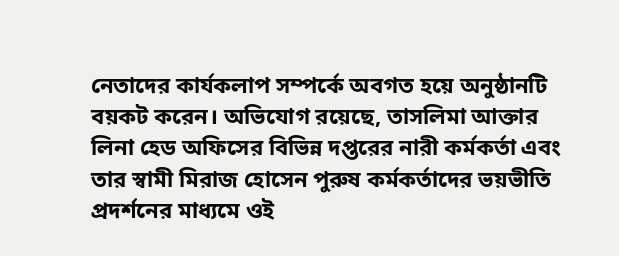নেতাদের কার্যকলাপ সম্পর্কে অবগত হয়ে অনুষ্ঠানটি বয়কট করেন। অভিযোগ রয়েছে, তাসলিমা আক্তার লিনা হেড অফিসের বিভিন্ন দপ্তরের নারী কর্মকর্তা এবং তার স্বামী মিরাজ হোসেন পুরুষ কর্মকর্তাদের ভয়ভীতি প্রদর্শনের মাধ্যমে ওই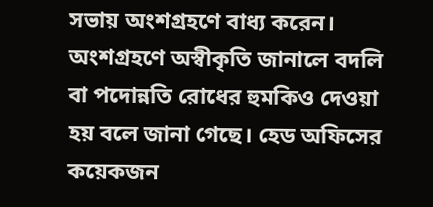সভায় অংশগ্রহণে বাধ্য করেন। অংশগ্রহণে অস্বীকৃতি জানালে বদলি বা পদোন্নতি রোধের হুমকিও দেওয়া হয় বলে জানা গেছে। হেড অফিসের কয়েকজন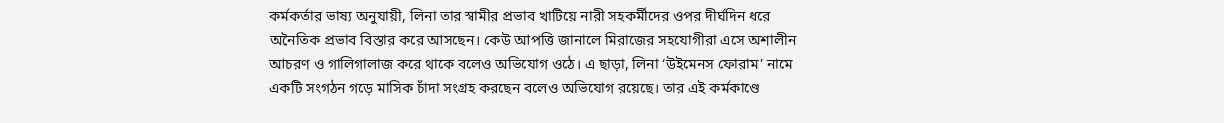কর্মকর্তার ভাষ্য অনুযায়ী, লিনা তার স্বামীর প্রভাব খাটিয়ে নারী সহকর্মীদের ওপর দীর্ঘদিন ধরে অনৈতিক প্রভাব বিস্তার করে আসছেন। কেউ আপত্তি জানালে মিরাজের সহযোগীরা এসে অশালীন আচরণ ও গালিগালাজ করে থাকে বলেও অভিযোগ ওঠে। এ ছাড়া, লিনা ‘উইমেনস ফোরাম’ নামে একটি সংগঠন গড়ে মাসিক চাঁদা সংগ্রহ করছেন বলেও অভিযোগ রয়েছে। তার এই কর্মকাণ্ডে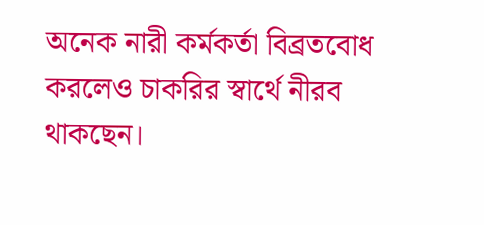অনেক নারী কর্মকর্তা বিব্রতবোধ করলেও চাকরির স্বার্থে নীরব থাকছেন।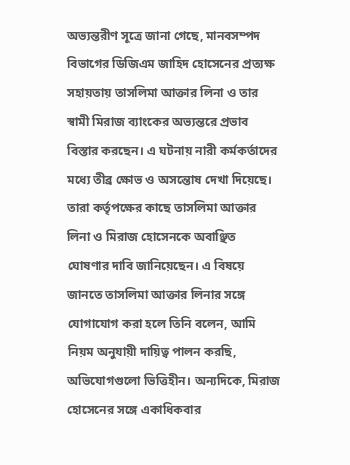অভ্যন্তরীণ সূত্রে জানা গেছে, মানবসম্পদ বিভাগের ডিজিএম জাহিদ হোসেনের প্রত্যক্ষ সহায়তায় তাসলিমা আক্তার লিনা ও তার স্বামী মিরাজ ব্যাংকের অভ্যন্তরে প্রভাব বিস্তার করছেন। এ ঘটনায় নারী কর্মকর্তাদের মধ্যে তীব্র ক্ষোভ ও অসন্তোষ দেখা দিয়েছে। তারা কর্তৃপক্ষের কাছে তাসলিমা আক্তার লিনা ও মিরাজ হোসেনকে অবাঞ্ছিত ঘোষণার দাবি জানিয়েছেন। এ বিষয়ে জানতে তাসলিমা আক্তার লিনার সঙ্গে যোগাযোগ করা হলে তিনি বলেন, আমি নিয়ম অনুযায়ী দায়িত্ব পালন করছি, অভিযোগগুলো ভিত্তিহীন। অন্যদিকে, মিরাজ হোসেনের সঙ্গে একাধিকবার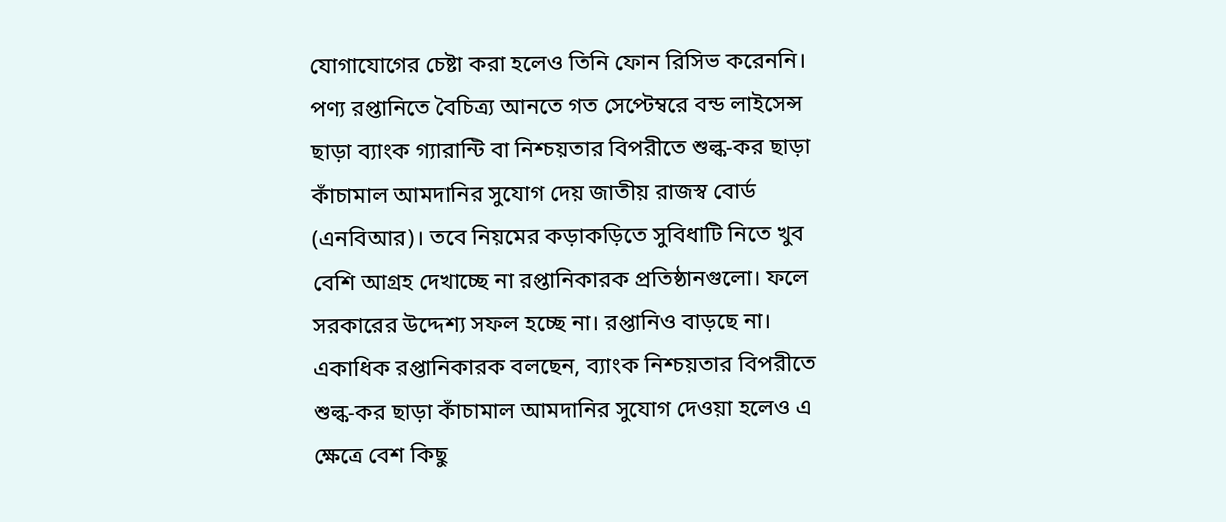যোগাযোগের চেষ্টা করা হলেও তিনি ফোন রিসিভ করেননি।
পণ্য রপ্তানিতে বৈচিত্র্য আনতে গত সেপ্টেম্বরে বন্ড লাইসেন্স ছাড়া ব্যাংক গ্যারান্টি বা নিশ্চয়তার বিপরীতে শুল্ক-কর ছাড়া কাঁচামাল আমদানির সুযোগ দেয় জাতীয় রাজস্ব বোর্ড (এনবিআর)। তবে নিয়মের কড়াকড়িতে সুবিধাটি নিতে খুব বেশি আগ্রহ দেখাচ্ছে না রপ্তানিকারক প্রতিষ্ঠানগুলো। ফলে সরকারের উদ্দেশ্য সফল হচ্ছে না। রপ্তানিও বাড়ছে না। একাধিক রপ্তানিকারক বলছেন, ব্যাংক নিশ্চয়তার বিপরীতে শুল্ক-কর ছাড়া কাঁচামাল আমদানির সুযোগ দেওয়া হলেও এ ক্ষেত্রে বেশ কিছু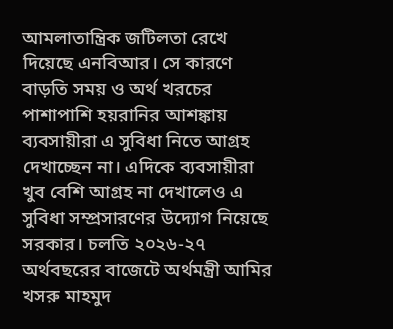আমলাতান্ত্রিক জটিলতা রেখে দিয়েছে এনবিআর। সে কারণে বাড়তি সময় ও অর্থ খরচের পাশাপাশি হয়রানির আশঙ্কায় ব্যবসায়ীরা এ সুবিধা নিতে আগ্রহ দেখাচ্ছেন না। এদিকে ব্যবসায়ীরা খুব বেশি আগ্রহ না দেখালেও এ সুবিধা সম্প্রসারণের উদ্যোগ নিয়েছে সরকার। চলতি ২০২৬-২৭ অর্থবছরের বাজেটে অর্থমন্ত্রী আমির খসরু মাহমুদ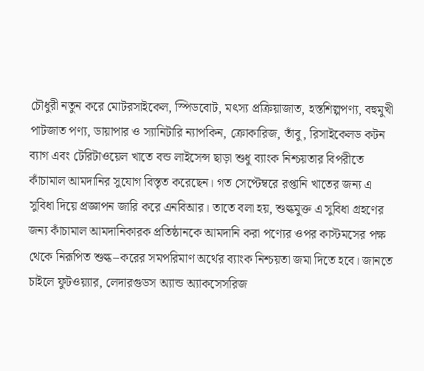চৌধুরী নতুন করে মোটরসাইকেল, স্পিডবোট, মৎস্য প্রক্রিয়াজাত, হস্তশিল্পপণ্য, বহুমুখী পাটজাত পণ্য, ডায়াপার ও স্যানিটারি ন্যাপকিন, ক্রোকারিজ, তাঁবু, রিসাইকেলড কটন ব্যাগ এবং টেরিটাওয়েল খাতে বন্ড লাইসেন্স ছাড়া শুধু ব্যাংক নিশ্চয়তার বিপরীতে কাঁচামাল আমদানির সুযোগ বিস্তৃত করেছেন। গত সেপ্টেম্বরে রপ্তানি খাতের জন্য এ সুবিধা দিয়ে প্রজ্ঞাপন জারি করে এনবিআর। তাতে বলা হয়, শুল্কমুক্ত এ সুবিধা গ্রহণের জন্য কাঁচামাল আমদানিকারক প্রতিষ্ঠানকে আমদানি করা পণ্যের ওপর কাস্টমসের পক্ষ থেকে নিরূপিত শুল্ক–করের সমপরিমাণ অর্থের ব্যাংক নিশ্চয়তা জমা দিতে হবে। জানতে চাইলে ফুটওয়্যার, লেদারগুডস অ্যান্ড অ্যাকসেসরিজ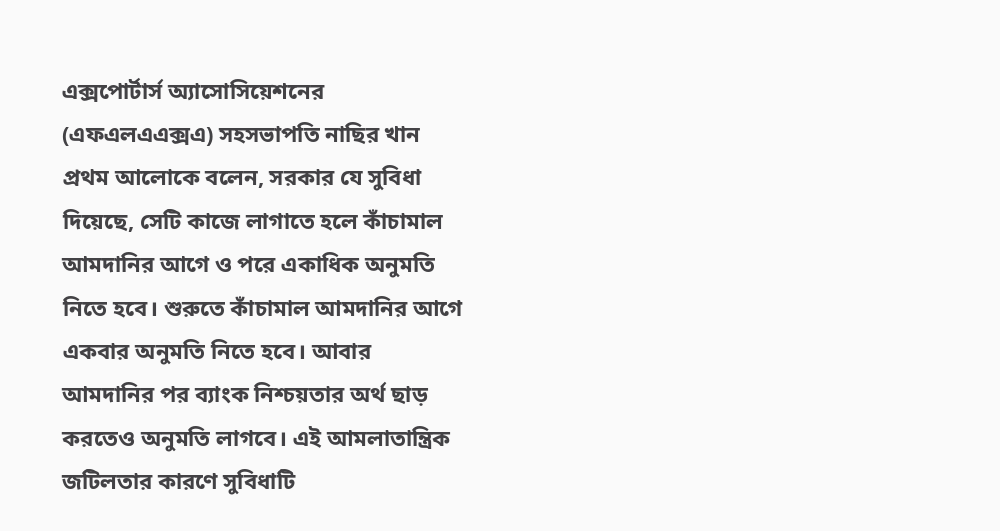এক্সপোর্টার্স অ্যাসোসিয়েশনের (এফএলএএক্সএ) সহসভাপতি নাছির খান প্রথম আলোকে বলেন, সরকার যে সুবিধা দিয়েছে, সেটি কাজে লাগাতে হলে কাঁচামাল আমদানির আগে ও পরে একাধিক অনুমতি নিতে হবে। শুরুতে কাঁচামাল আমদানির আগে একবার অনুমতি নিতে হবে। আবার আমদানির পর ব্যাংক নিশ্চয়তার অর্থ ছাড় করতেও অনুমতি লাগবে। এই আমলাতান্ত্রিক জটিলতার কারণে সুবিধাটি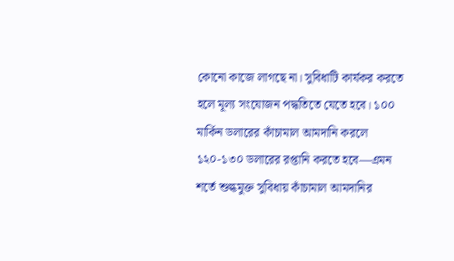কোনো কাজে লাগছে না। সুবিধাটি কার্যকর করতে হলে মূল্য সংযোজন পদ্ধতিতে যেতে হবে। ১০০ মার্কিন ডলারের কাঁচামাল আমদানি করলে ১২০-১৩০ ডলারের রপ্তানি করতে হবে—এমন শর্তে শুল্কমুক্ত সুবিধায় কাঁচামাল আমদানির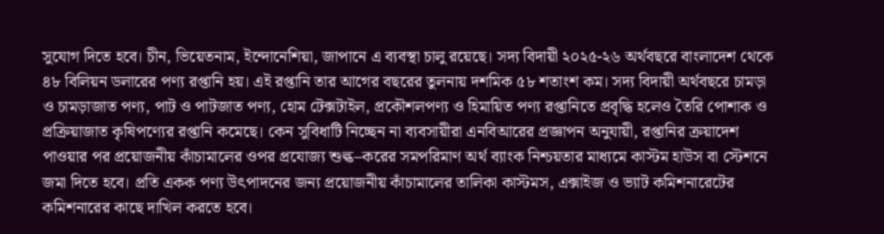সুযোগ দিতে হবে। চীন, ভিয়েতনাম, ইন্দোনেশিয়া, জাপানে এ ব্যবস্থা চালু রয়েছে। সদ্য বিদায়ী ২০২৫-২৬ অর্থবছরে বাংলাদেশ থেকে ৪৮ বিলিয়ন ডলারের পণ্য রপ্তানি হয়। এই রপ্তানি তার আগের বছরের তুলনায় দশমিক ৫৮ শতাংশ কম। সদ্য বিদায়ী অর্থবছরে চামড়া ও চামড়াজাত পণ্য, পাট ও পাটজাত পণ্য, হোম টেক্সটাইল, প্রকৌশলপণ্য ও হিমায়িত পণ্য রপ্তানিতে প্রবৃদ্ধি হলেও তৈরি পোশাক ও প্রক্রিয়াজাত কৃষিপণ্যের রপ্তানি কমেছে। কেন সুবিধাটি নিচ্ছেন না ব্যবসায়ীরা এনবিআরের প্রজ্ঞাপন অনুযায়ী, রপ্তানির ক্রয়াদেশ পাওয়ার পর প্রয়োজনীয় কাঁচামালের ওপর প্রযোজ্য শুল্ক–করের সমপরিমাণ অর্থ ব্যাংক নিশ্চয়তার মাধ্যমে কাস্টম হাউস বা স্টেশনে জমা দিতে হবে। প্রতি একক পণ্য উৎপাদনের জন্য প্রয়োজনীয় কাঁচামালের তালিকা কাস্টমস, এক্সাইজ ও ভ্যাট কমিশনারেটের কমিশনারের কাছে দাখিল করতে হবে।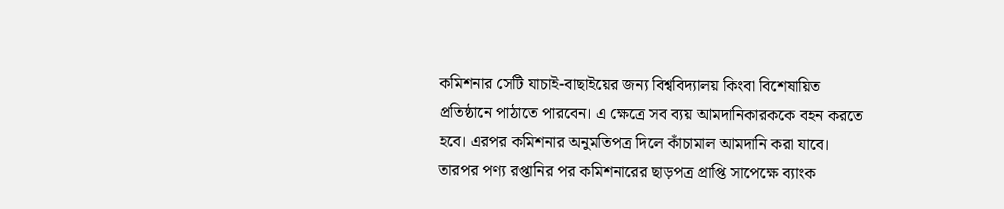কমিশনার সেটি যাচাই-বাছাইয়ের জন্য বিশ্ববিদ্যালয় কিংবা বিশেষায়িত প্রতিষ্ঠানে পাঠাতে পারবেন। এ ক্ষেত্রে সব ব্যয় আমদানিকারককে বহন করতে হবে। এরপর কমিশনার অনুমতিপত্র দিলে কাঁচামাল আমদানি করা যাবে। তারপর পণ্য রপ্তানির পর কমিশনারের ছাড়পত্র প্রাপ্তি সাপেক্ষে ব্যাংক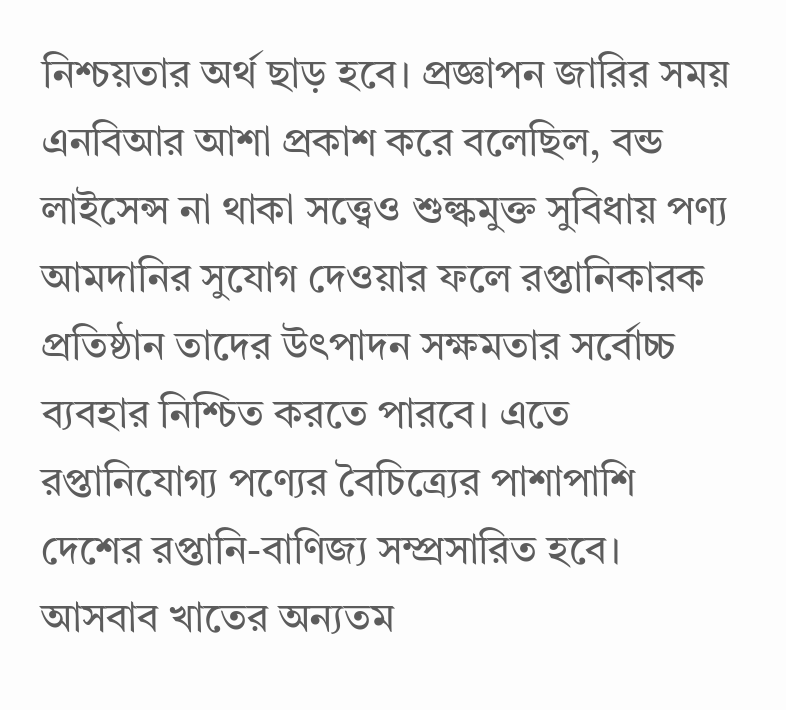নিশ্চয়তার অর্থ ছাড় হবে। প্রজ্ঞাপন জারির সময় এনবিআর আশা প্রকাশ করে বলেছিল, বন্ড লাইসেন্স না থাকা সত্ত্বেও শুল্কমুক্ত সুবিধায় পণ্য আমদানির সুযোগ দেওয়ার ফলে রপ্তানিকারক প্রতিষ্ঠান তাদের উৎপাদন সক্ষমতার সর্বোচ্চ ব্যবহার নিশ্চিত করতে পারবে। এতে রপ্তানিযোগ্য পণ্যের বৈচিত্র্যের পাশাপাশি দেশের রপ্তানি-বাণিজ্য সম্প্রসারিত হবে। আসবাব খাতের অন্যতম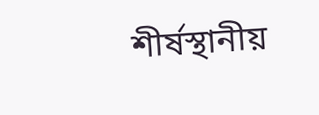শীর্ষস্থানীয়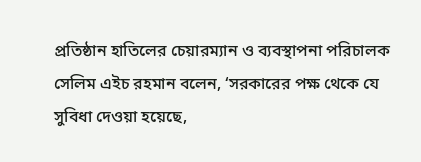প্রতিষ্ঠান হাতিলের চেয়ারম্যান ও ব্যবস্থাপনা পরিচালক সেলিম এইচ রহমান বলেন, ‘সরকারের পক্ষ থেকে যে সুবিধা দেওয়া হয়েছে,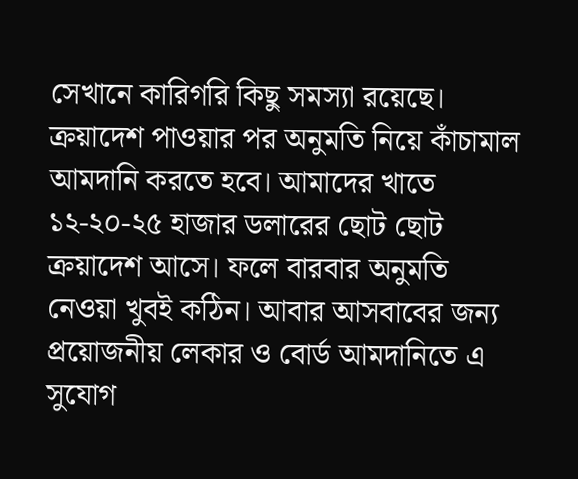সেখানে কারিগরি কিছু সমস্যা রয়েছে। ক্রয়াদেশ পাওয়ার পর অনুমতি নিয়ে কাঁচামাল আমদানি করতে হবে। আমাদের খাতে ১২-২০-২৫ হাজার ডলারের ছোট ছোট ক্রয়াদেশ আসে। ফলে বারবার অনুমতি নেওয়া খুবই কঠিন। আবার আসবাবের জন্য প্রয়োজনীয় লেকার ও বোর্ড আমদানিতে এ সুযোগ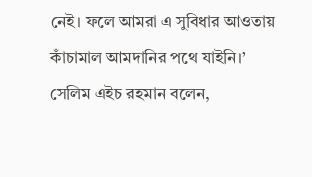নেই। ফলে আমরা এ সুবিধার আওতায় কাঁচামাল আমদানির পথে যাইনি।’ সেলিম এইচ রহমান বলেন,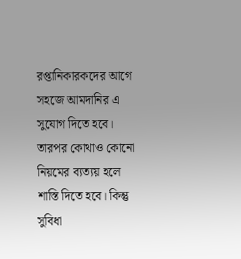রপ্তানিকারকদের আগে সহজে আমদানির এ সুযোগ দিতে হবে। তারপর কোথাও কোনো নিয়মের ব্যত্যয় হলে শাস্তি দিতে হবে। কিন্তু সুবিধা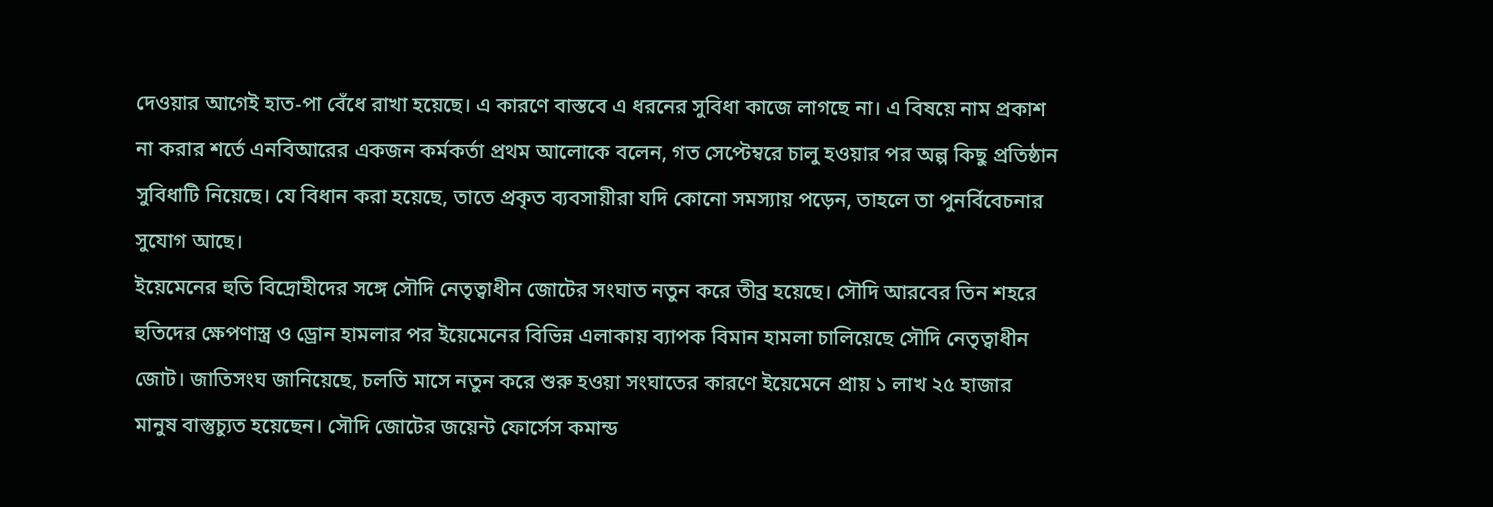দেওয়ার আগেই হাত-পা বেঁধে রাখা হয়েছে। এ কারণে বাস্তবে এ ধরনের সুবিধা কাজে লাগছে না। এ বিষয়ে নাম প্রকাশ না করার শর্তে এনবিআরের একজন কর্মকর্তা প্রথম আলোকে বলেন, গত সেপ্টেম্বরে চালু হওয়ার পর অল্প কিছু প্রতিষ্ঠান সুবিধাটি নিয়েছে। যে বিধান করা হয়েছে, তাতে প্রকৃত ব্যবসায়ীরা যদি কোনো সমস্যায় পড়েন, তাহলে তা পুনর্বিবেচনার সুযোগ আছে।
ইয়েমেনের হুতি বিদ্রোহীদের সঙ্গে সৌদি নেতৃত্বাধীন জোটের সংঘাত নতুন করে তীব্র হয়েছে। সৌদি আরবের তিন শহরে হুতিদের ক্ষেপণাস্ত্র ও ড্রোন হামলার পর ইয়েমেনের বিভিন্ন এলাকায় ব্যাপক বিমান হামলা চালিয়েছে সৌদি নেতৃত্বাধীন জোট। জাতিসংঘ জানিয়েছে, চলতি মাসে নতুন করে শুরু হওয়া সংঘাতের কারণে ইয়েমেনে প্রায় ১ লাখ ২৫ হাজার মানুষ বাস্তুচ্যুত হয়েছেন। সৌদি জোটের জয়েন্ট ফোর্সেস কমান্ড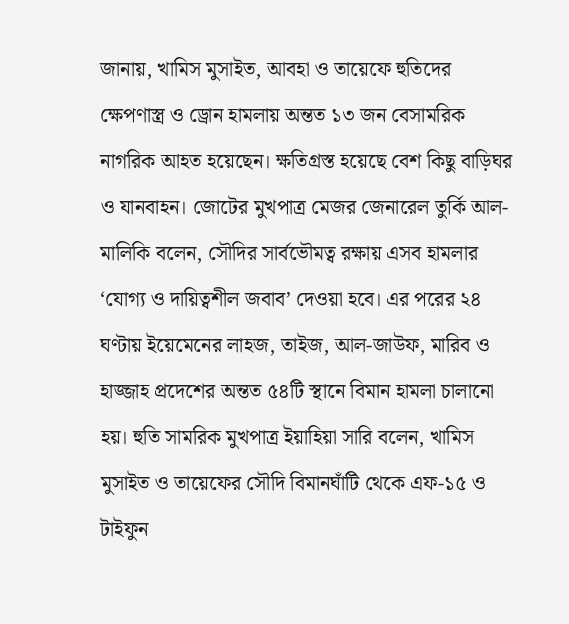জানায়, খামিস মুসাইত, আবহা ও তায়েফে হুতিদের ক্ষেপণাস্ত্র ও ড্রোন হামলায় অন্তত ১৩ জন বেসামরিক নাগরিক আহত হয়েছেন। ক্ষতিগ্রস্ত হয়েছে বেশ কিছু বাড়িঘর ও যানবাহন। জোটের মুখপাত্র মেজর জেনারেল তুর্কি আল-মালিকি বলেন, সৌদির সার্বভৌমত্ব রক্ষায় এসব হামলার ‘যোগ্য ও দায়িত্বশীল জবাব’ দেওয়া হবে। এর পরের ২৪ ঘণ্টায় ইয়েমেনের লাহজ, তাইজ, আল-জাউফ, মারিব ও হাজ্জাহ প্রদেশের অন্তত ৫৪টি স্থানে বিমান হামলা চালানো হয়। হুতি সামরিক মুখপাত্র ইয়াহিয়া সারি বলেন, খামিস মুসাইত ও তায়েফের সৌদি বিমানঘাঁটি থেকে এফ-১৫ ও টাইফুন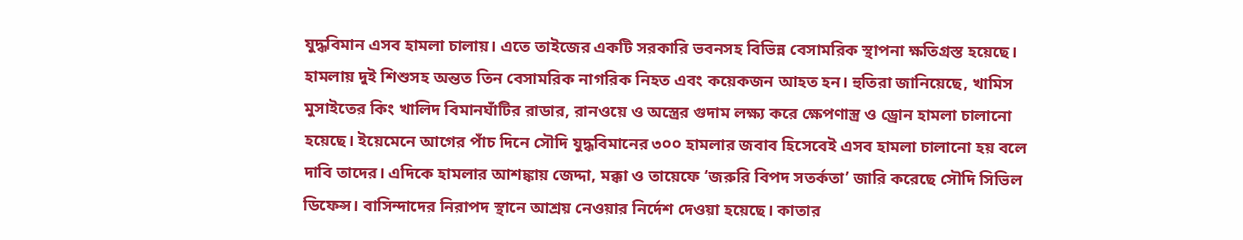যুদ্ধবিমান এসব হামলা চালায়। এতে তাইজের একটি সরকারি ভবনসহ বিভিন্ন বেসামরিক স্থাপনা ক্ষতিগ্রস্ত হয়েছে। হামলায় দুই শিশুসহ অন্তত তিন বেসামরিক নাগরিক নিহত এবং কয়েকজন আহত হন। হুতিরা জানিয়েছে, খামিস মুসাইতের কিং খালিদ বিমানঘাঁটির রাডার, রানওয়ে ও অস্ত্রের গুদাম লক্ষ্য করে ক্ষেপণাস্ত্র ও ড্রোন হামলা চালানো হয়েছে। ইয়েমেনে আগের পাঁচ দিনে সৌদি যুদ্ধবিমানের ৩০০ হামলার জবাব হিসেবেই এসব হামলা চালানো হয় বলে দাবি তাদের। এদিকে হামলার আশঙ্কায় জেদ্দা, মক্কা ও তায়েফে ‘জরুরি বিপদ সতর্কতা’ জারি করেছে সৌদি সিভিল ডিফেন্স। বাসিন্দাদের নিরাপদ স্থানে আশ্রয় নেওয়ার নির্দেশ দেওয়া হয়েছে। কাতার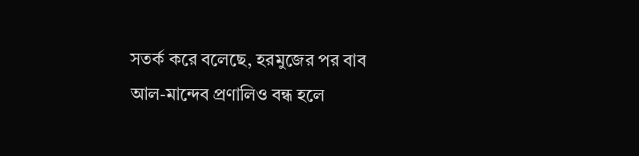সতর্ক করে বলেছে, হরমুজের পর বাব আল-মান্দেব প্রণালিও বন্ধ হলে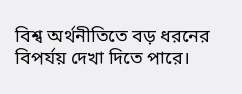বিশ্ব অর্থনীতিতে বড় ধরনের বিপর্যয় দেখা দিতে পারে।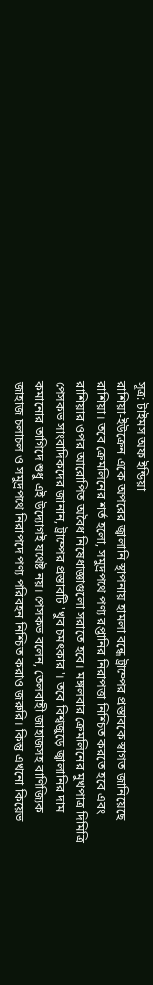সূত্র: টাইমস অফ ইন্ডিয়া
রাশিয়া-ইউক্রেন একে অপরের জ্বালানি স্থাপনায় হামলা বন্ধে ট্রাম্পের প্রস্তাবকে স্বাগত জানিয়েছে রাশিয়া। তবে ক্রেমলিনের শর্ত হলো, সমুদ্রপথে পণ্য রপ্তানির নিরাপত্তা নিশ্চিত করতে হবে এবং রাশিয়ার ওপর আরোপিত অবৈধ নিষেধাজ্ঞাগুলো সরাতে হবে। মঙ্গলবার ক্রেমলিনের মুখপাত্র দিমিত্রি পেসকভ সাংবাদিকদের জানান, ট্রাম্পের প্রস্তাবটি 'খুব চমৎকার'। তবে বিশ্বজুড়ে জ্বালানির দাম কমানোর তাগিদে শুধু এই উদ্যোগই যথেষ্ট নয়। পেসকভ বলেন, তেলবাহী জাহাজসহ বাণিজ্যিক জাহাজ চলাচল ও সমুদ্রপথে নিরাপদে পণ্য পরিবহন নিশ্চিত করাও জরুরি। কিন্তু এখনো কিয়েভ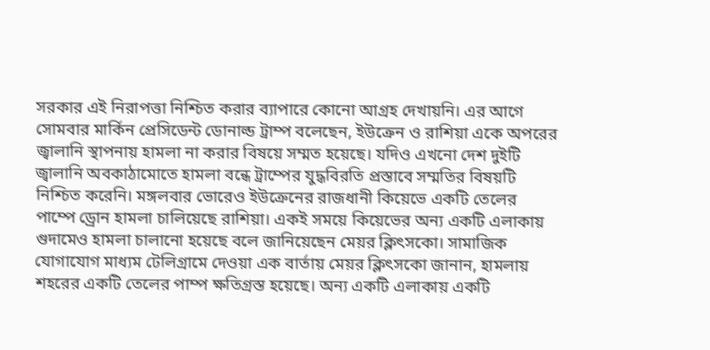সরকার এই নিরাপত্তা নিশ্চিত করার ব্যাপারে কোনো আগ্রহ দেখায়নি। এর আগে সোমবার মার্কিন প্রেসিডেন্ট ডোনাল্ড ট্রাম্প বলেছেন, ইউক্রেন ও রাশিয়া একে অপরের জ্বালানি স্থাপনায় হামলা না করার বিষয়ে সম্মত হয়েছে। যদিও এখনো দেশ দুইটি জ্বালানি অবকাঠামোতে হামলা বন্ধে ট্রাম্পের যুদ্ধবিরতি প্রস্তাবে সম্মতির বিষয়টি নিশ্চিত করেনি। মঙ্গলবার ভোরেও ইউক্রেনের রাজধানী কিয়েভে একটি তেলের পাম্পে ড্রোন হামলা চালিয়েছে রাশিয়া। একই সময়ে কিয়েভের অন্য একটি এলাকায় গুদামেও হামলা চালানো হয়েছে বলে জানিয়েছেন মেয়র ক্লিৎসকো। সামাজিক যোগাযোগ মাধ্যম টেলিগ্রামে দেওয়া এক বার্তায় মেয়র ক্লিৎসকো জানান, হামলায় শহরের একটি তেলের পাম্প ক্ষতিগ্রস্ত হয়েছে। অন্য একটি এলাকায় একটি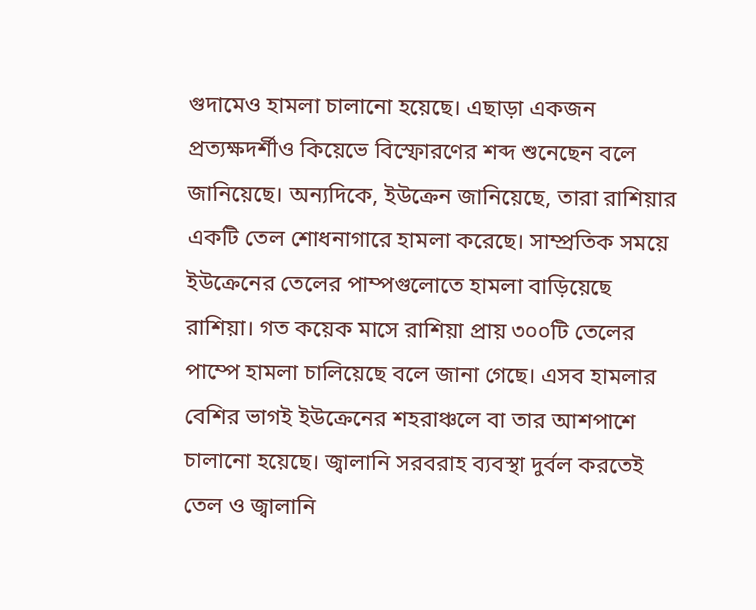গুদামেও হামলা চালানো হয়েছে। এছাড়া একজন প্রত্যক্ষদর্শীও কিয়েভে বিস্ফোরণের শব্দ শুনেছেন বলে জানিয়েছে। অন্যদিকে, ইউক্রেন জানিয়েছে, তারা রাশিয়ার একটি তেল শোধনাগারে হামলা করেছে। সাম্প্রতিক সময়ে ইউক্রেনের তেলের পাম্পগুলোতে হামলা বাড়িয়েছে রাশিয়া। গত কয়েক মাসে রাশিয়া প্রায় ৩০০টি তেলের পাম্পে হামলা চালিয়েছে বলে জানা গেছে। এসব হামলার বেশির ভাগই ইউক্রেনের শহরাঞ্চলে বা তার আশপাশে চালানো হয়েছে। জ্বালানি সরবরাহ ব্যবস্থা দুর্বল করতেই তেল ও জ্বালানি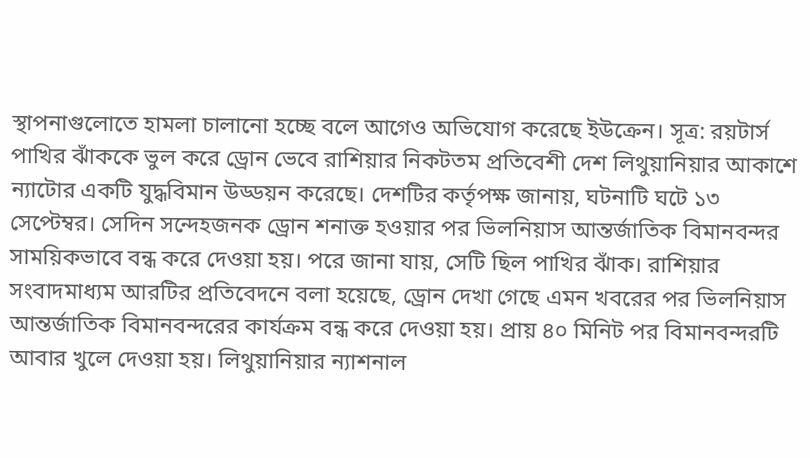স্থাপনাগুলোতে হামলা চালানো হচ্ছে বলে আগেও অভিযোগ করেছে ইউক্রেন। সূত্র: রয়টার্স
পাখির ঝাঁককে ভুল করে ড্রোন ভেবে রাশিয়ার নিকটতম প্রতিবেশী দেশ লিথুয়ানিয়ার আকাশে ন্যাটোর একটি যুদ্ধবিমান উড্ডয়ন করেছে। দেশটির কর্তৃপক্ষ জানায়, ঘটনাটি ঘটে ১৩ সেপ্টেম্বর। সেদিন সন্দেহজনক ড্রোন শনাক্ত হওয়ার পর ভিলনিয়াস আন্তর্জাতিক বিমানবন্দর সাময়িকভাবে বন্ধ করে দেওয়া হয়। পরে জানা যায়, সেটি ছিল পাখির ঝাঁক। রাশিয়ার সংবাদমাধ্যম আরটির প্রতিবেদনে বলা হয়েছে, ড্রোন দেখা গেছে এমন খবরের পর ভিলনিয়াস আন্তর্জাতিক বিমানবন্দরের কার্যক্রম বন্ধ করে দেওয়া হয়। প্রায় ৪০ মিনিট পর বিমানবন্দরটি আবার খুলে দেওয়া হয়। লিথুয়ানিয়ার ন্যাশনাল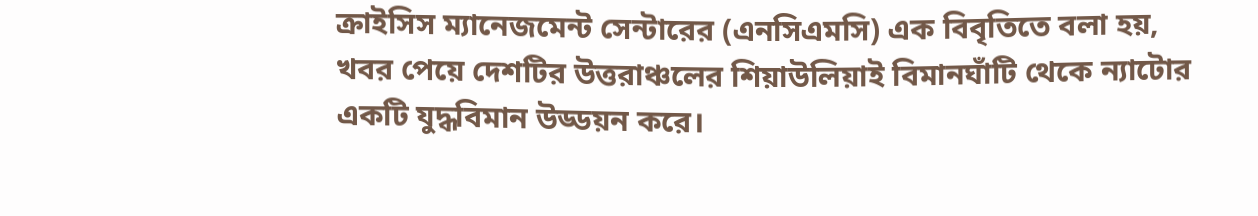ক্রাইসিস ম্যানেজমেন্ট সেন্টারের (এনসিএমসি) এক বিবৃতিতে বলা হয়, খবর পেয়ে দেশটির উত্তরাঞ্চলের শিয়াউলিয়াই বিমানঘাঁটি থেকে ন্যাটোর একটি যুদ্ধবিমান উড্ডয়ন করে।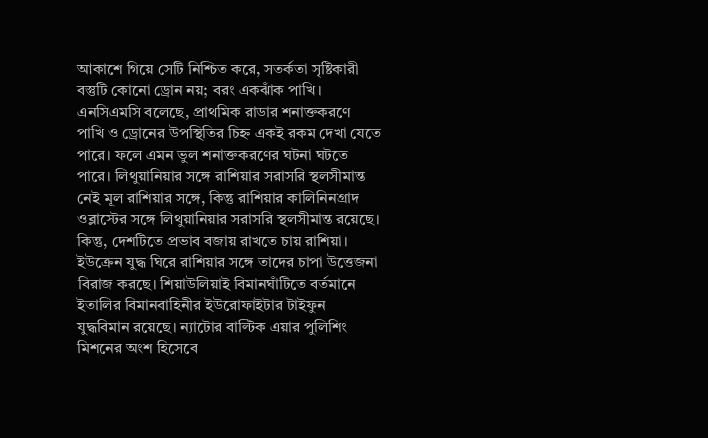আকাশে গিয়ে সেটি নিশ্চিত করে, সতর্কতা সৃষ্টিকারী বস্তুটি কোনো ড্রোন নয়; বরং একঝাঁক পাখি। এনসিএমসি বলেছে, প্রাথমিক রাডার শনাক্তকরণে পাখি ও ড্রোনের উপস্থিতির চিহ্ন একই রকম দেখা যেতে পারে। ফলে এমন ভুল শনাক্তকরণের ঘটনা ঘটতে পারে। লিথুয়ানিয়ার সঙ্গে রাশিয়ার সরাসরি স্থলসীমান্ত নেই মূল রাশিয়ার সঙ্গে, কিন্তু রাশিয়ার কালিনিনগ্রাদ ওব্লাস্টের সঙ্গে লিথুয়ানিয়ার সরাসরি স্থলসীমান্ত রয়েছে। কিন্তু, দেশটিতে প্রভাব বজায় রাখতে চায় রাশিয়া। ইউক্রেন যুদ্ধ ঘিরে রাশিয়ার সঙ্গে তাদের চাপা উত্তেজনা বিরাজ করছে। শিয়াউলিয়াই বিমানঘাঁটিতে বর্তমানে ইতালির বিমানবাহিনীর ইউরোফাইটার টাইফুন যুদ্ধবিমান রয়েছে। ন্যাটোর বাল্টিক এয়ার পুলিশিং মিশনের অংশ হিসেবে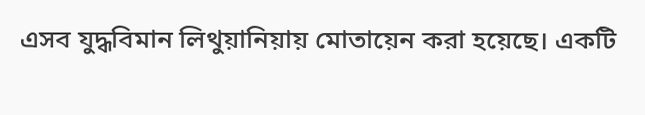এসব যুদ্ধবিমান লিথুয়ানিয়ায় মোতায়েন করা হয়েছে। একটি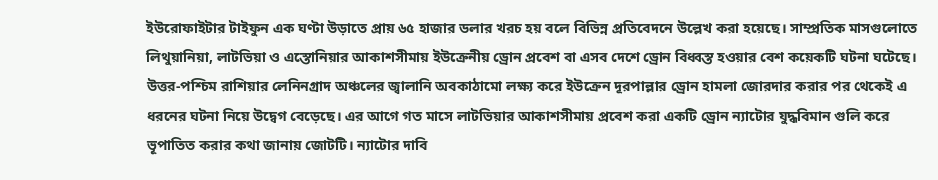ইউরোফাইটার টাইফুন এক ঘণ্টা উড়াতে প্রায় ৬৫ হাজার ডলার খরচ হয় বলে বিভিন্ন প্রতিবেদনে উল্লেখ করা হয়েছে। সাম্প্রতিক মাসগুলোতে লিথুয়ানিয়া, লাটভিয়া ও এস্তোনিয়ার আকাশসীমায় ইউক্রেনীয় ড্রোন প্রবেশ বা এসব দেশে ড্রোন বিধ্বস্ত হওয়ার বেশ কয়েকটি ঘটনা ঘটেছে। উত্তর-পশ্চিম রাশিয়ার লেনিনগ্রাদ অঞ্চলের জ্বালানি অবকাঠামো লক্ষ্য করে ইউক্রেন দূরপাল্লার ড্রোন হামলা জোরদার করার পর থেকেই এ ধরনের ঘটনা নিয়ে উদ্বেগ বেড়েছে। এর আগে গত মাসে লাটভিয়ার আকাশসীমায় প্রবেশ করা একটি ড্রোন ন্যাটোর যুদ্ধবিমান গুলি করে ভূপাতিত করার কথা জানায় জোটটি। ন্যাটোর দাবি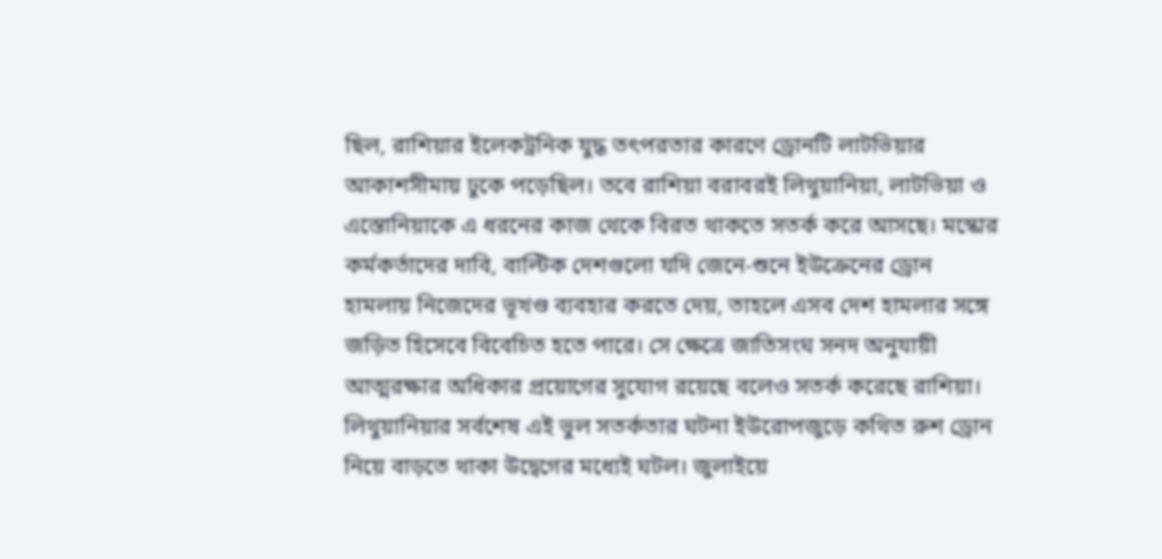ছিল, রাশিয়ার ইলেকট্রনিক যুদ্ধ তৎপরতার কারণে ড্রোনটি লাটভিয়ার আকাশসীমায় ঢুকে পড়েছিল। তবে রাশিয়া বরাবরই লিথুয়ানিয়া, লাটভিয়া ও এস্তোনিয়াকে এ ধরনের কাজ থেকে বিরত থাকতে সতর্ক করে আসছে। মস্কোর কর্মকর্তাদের দাবি, বাল্টিক দেশগুলো যদি জেনে-শুনে ইউক্রেনের ড্রোন হামলায় নিজেদের ভূখণ্ড ব্যবহার করতে দেয়, তাহলে এসব দেশ হামলার সঙ্গে জড়িত হিসেবে বিবেচিত হতে পারে। সে ক্ষেত্রে জাতিসংঘ সনদ অনুযায়ী আত্মরক্ষার অধিকার প্রয়োগের সুযোগ রয়েছে বলেও সতর্ক করেছে রাশিয়া। লিথুয়ানিয়ার সর্বশেষ এই ভুল সতর্কতার ঘটনা ইউরোপজুড়ে কথিত রুশ ড্রোন নিয়ে বাড়তে থাকা উদ্বেগের মধ্যেই ঘটল। জুলাইয়ে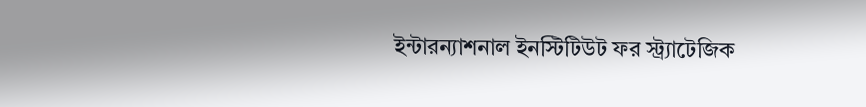ইন্টারন্যাশনাল ইনস্টিটিউট ফর স্ট্র্যাটেজিক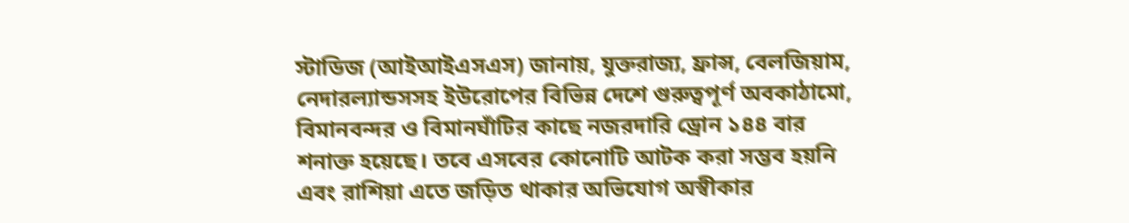স্টাডিজ (আইআইএসএস) জানায়, যুক্তরাজ্য, ফ্রান্স, বেলজিয়াম, নেদারল্যান্ডসসহ ইউরোপের বিভিন্ন দেশে গুরুত্বপূর্ণ অবকাঠামো, বিমানবন্দর ও বিমানঘাঁটির কাছে নজরদারি ড্রোন ১৪৪ বার শনাক্ত হয়েছে। তবে এসবের কোনোটি আটক করা সম্ভব হয়নি এবং রাশিয়া এতে জড়িত থাকার অভিযোগ অস্বীকার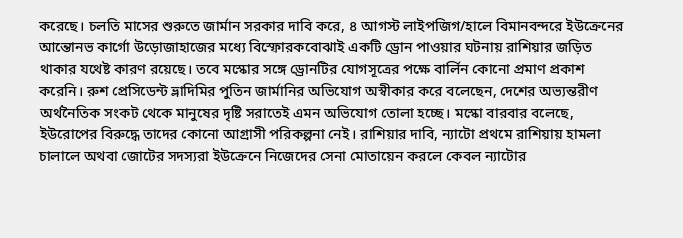করেছে। চলতি মাসের শুরুতে জার্মান সরকার দাবি করে, ৪ আগস্ট লাইপজিগ/হালে বিমানবন্দরে ইউক্রেনের আন্তোনভ কার্গো উড়োজাহাজের মধ্যে বিস্ফোরকবোঝাই একটি ড্রোন পাওয়ার ঘটনায় রাশিয়ার জড়িত থাকার যথেষ্ট কারণ রয়েছে। তবে মস্কোর সঙ্গে ড্রোনটির যোগসূত্রের পক্ষে বার্লিন কোনো প্রমাণ প্রকাশ করেনি। রুশ প্রেসিডেন্ট ভ্লাদিমির পুতিন জার্মানির অভিযোগ অস্বীকার করে বলেছেন, দেশের অভ্যন্তরীণ অর্থনৈতিক সংকট থেকে মানুষের দৃষ্টি সরাতেই এমন অভিযোগ তোলা হচ্ছে। মস্কো বারবার বলেছে, ইউরোপের বিরুদ্ধে তাদের কোনো আগ্রাসী পরিকল্পনা নেই। রাশিয়ার দাবি, ন্যাটো প্রথমে রাশিয়ায় হামলা চালালে অথবা জোটের সদস্যরা ইউক্রেনে নিজেদের সেনা মোতায়েন করলে কেবল ন্যাটোর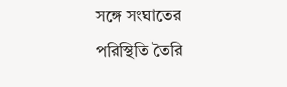সঙ্গে সংঘাতের পরিস্থিতি তৈরি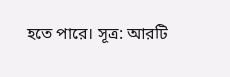হতে পারে। সূত্র: আরটি